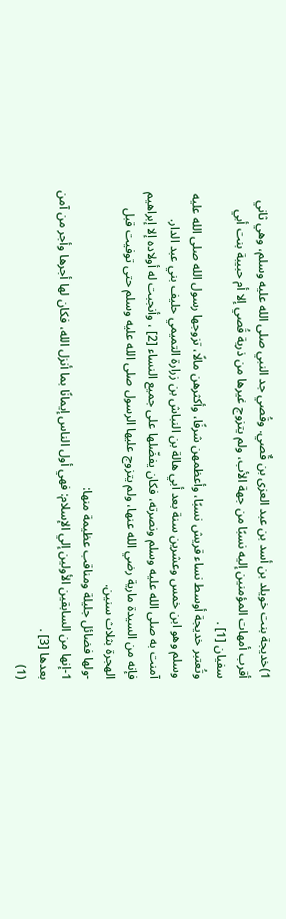1)خديجة بنت خويلد بن أسد بن عبد العزى بن قٌصي. وقُصي جد النبي صلى الله عليه وسلم، وهي ثاني أقرب أمهات المؤمنين إليه نسبًا من جهة الأب، ولم يتزوج غيرها من ذرية قُصي إلا أم حبيبة بنت أبي سفيان [1] .
وتُعتبر خديجة أوسط نساء قريش نسبًا، وأعظمهن شرفًا، وأكثرهن مالًا، تزوجها رسول الله صلى الله عليه وسلم وهو ابن خمس وعشرين سنة بعد أبي هالة بن النباش بن زرارة التميمي حليف بني عبد الدار.
آمنت به صلى الله عليه وسلم ونصرته، فكان يفضّلها على جميع النساء [2] ، وأنجبت له أولاده إلا إبراهيم فإنه من السيدة مارية رضي الله عنها، ولم يتزوج عليها الرسول صلى الله عليه وسلم حتى توفيت قبل الهجرة بثلاث سنين.
-ولها فضائل جليلة ومناقب عظيمة منها:
1-إنها من السابقين الأولين إلي الإسلام: فهي أول الناس إيمانًا بما أنزل الله، فكان لها أجرها وأجر من آمن بعدها [3] .
(1)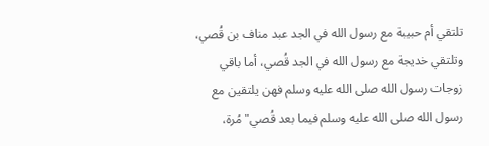تلتقي أم حبيبة مع رسول الله في الجد عبد مناف بن قُصي، وتلتقي خديجة مع رسول الله في الجد قُصي، أما باقي زوجات رسول الله صلى الله عليه وسلم فهن يلتقين مع رسول الله صلى الله عليه وسلم فيما بعد قُصي"مُرة،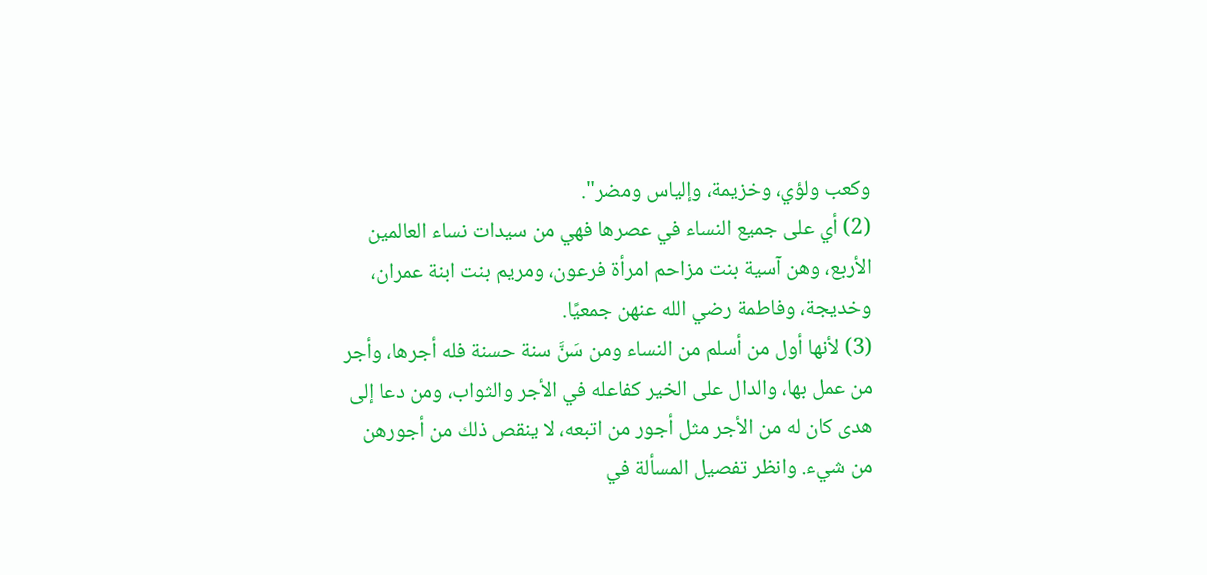وكعب ولؤي، وخزيمة، وإلياس ومضر".
(2) أي على جميع النساء في عصرها فهي من سيدات نساء العالمين الأربع، وهن آسية بنت مزاحم امرأة فرعون، ومريم بنت ابنة عمران، وخديجة، وفاطمة رضي الله عنهن جمعيًا.
(3) لأنها أول من أسلم من النساء ومن سَنَّ سنة حسنة فله أجرها، وأجر من عمل بها، والدال على الخير كفاعله في الأجر والثواب، ومن دعا إلى هدى كان له من الأجر مثل أجور من اتبعه، لا ينقص ذلك من أجورهن من شيء. وانظر تفصيل المسألة في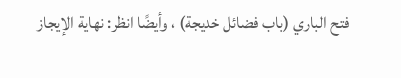فتح الباري (باب فضائل خديجة) ، وأيضًا انظر: نهاية الإيجاز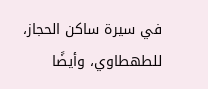في سيرة ساكن الحجاز، للطهطاوي، وأيضًا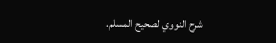شرح النووي لصحيح المسلم.